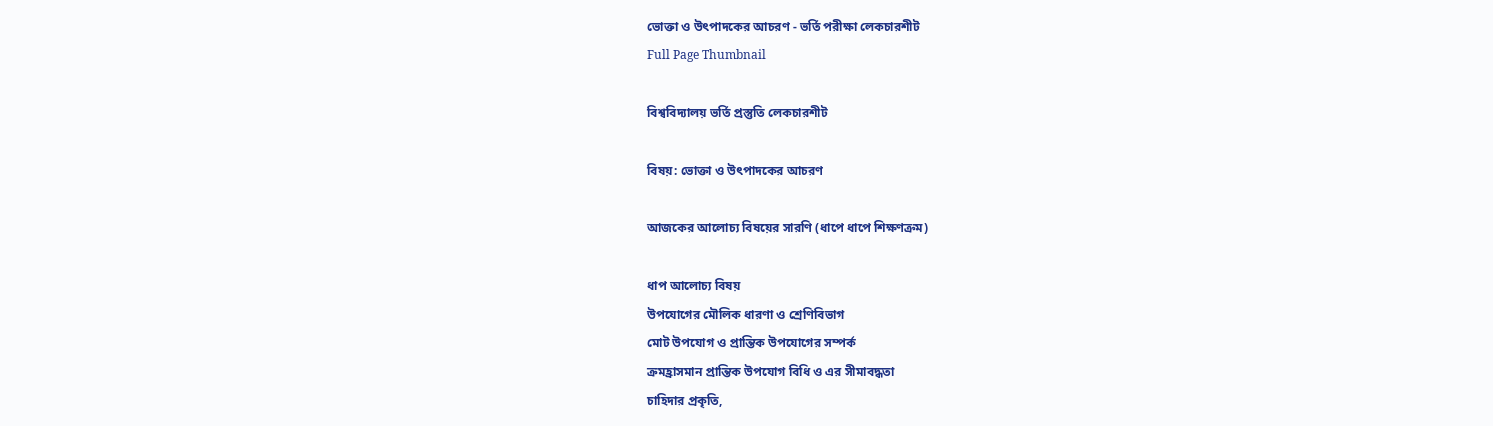ভোক্তা ও উৎপাদকের আচরণ - ভর্তি পরীক্ষা লেকচারশীট
Full Page Thumbnail

বিশ্ববিদ্যালয় ভর্তি প্রস্তুতি লেকচারশীট

বিষয়: ভোক্তা ও উৎপাদকের আচরণ

আজকের আলোচ্য বিষয়ের সারণি (ধাপে ধাপে শিক্ষণক্রম)

ধাপ আলোচ্য বিষয়
উপযোগের মৌলিক ধারণা ও শ্রেণিবিভাগ
মোট উপযোগ ও প্রান্তিক উপযোগের সম্পর্ক
ক্রমহ্রাসমান প্রান্তিক উপযোগ বিধি ও এর সীমাবদ্ধতা
চাহিদার প্রকৃতি,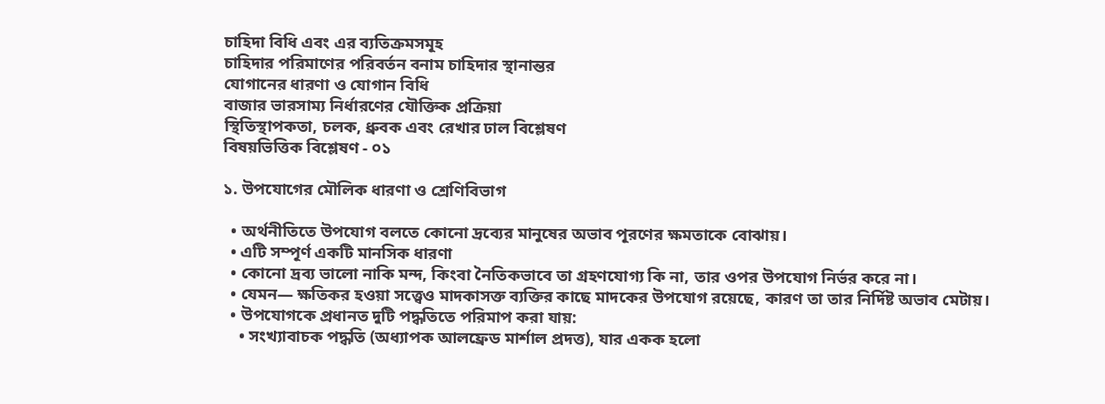চাহিদা বিধি এবং এর ব্যতিক্রমসমূহ
চাহিদার পরিমাণের পরিবর্তন বনাম চাহিদার স্থানান্তর
যোগানের ধারণা ও যোগান বিধি
বাজার ভারসাম্য নির্ধারণের যৌক্তিক প্রক্রিয়া
স্থিতিস্থাপকতা, চলক, ধ্রুবক এবং রেখার ঢাল বিশ্লেষণ
বিষয়ভিত্তিক বিশ্লেষণ - ০১

১. উপযোগের মৌলিক ধারণা ও শ্রেণিবিভাগ

  • অর্থনীতিতে উপযোগ বলতে কোনো দ্রব্যের মানুষের অভাব পূরণের ক্ষমতাকে বোঝায়।
  • এটি সম্পূর্ণ একটি মানসিক ধারণা
  • কোনো দ্রব্য ভালো নাকি মন্দ, কিংবা নৈতিকভাবে তা গ্রহণযোগ্য কি না, তার ওপর উপযোগ নির্ভর করে না।
  • যেমন— ক্ষতিকর হওয়া সত্ত্বেও মাদকাসক্ত ব্যক্তির কাছে মাদকের উপযোগ রয়েছে, কারণ তা তার নির্দিষ্ট অভাব মেটায়।
  • উপযোগকে প্রধানত দুটি পদ্ধতিতে পরিমাপ করা যায়:
    • সংখ্যাবাচক পদ্ধতি (অধ্যাপক আলফ্রেড মার্শাল প্রদত্ত), যার একক হলো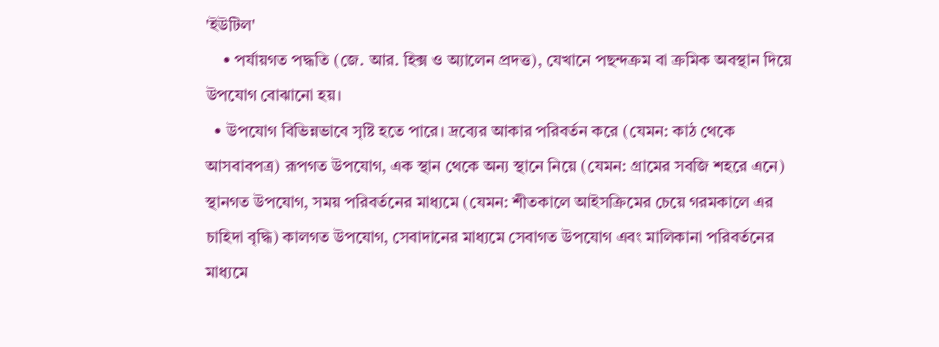'ইউটিল'
    • পর্যায়গত পদ্ধতি (জে. আর. হিক্স ও অ্যালেন প্রদত্ত), যেখানে পছন্দক্রম বা ক্রমিক অবস্থান দিয়ে উপযোগ বোঝানো হয়।
  • উপযোগ বিভিন্নভাবে সৃষ্টি হতে পারে। দ্রব্যের আকার পরিবর্তন করে (যেমন: কাঠ থেকে আসবাবপত্র) রূপগত উপযোগ, এক স্থান থেকে অন্য স্থানে নিয়ে (যেমন: গ্রামের সবজি শহরে এনে) স্থানগত উপযোগ, সময় পরিবর্তনের মাধ্যমে (যেমন: শীতকালে আইসক্রিমের চেয়ে গরমকালে এর চাহিদা বৃদ্ধি) কালগত উপযোগ, সেবাদানের মাধ্যমে সেবাগত উপযোগ এবং মালিকানা পরিবর্তনের মাধ্যমে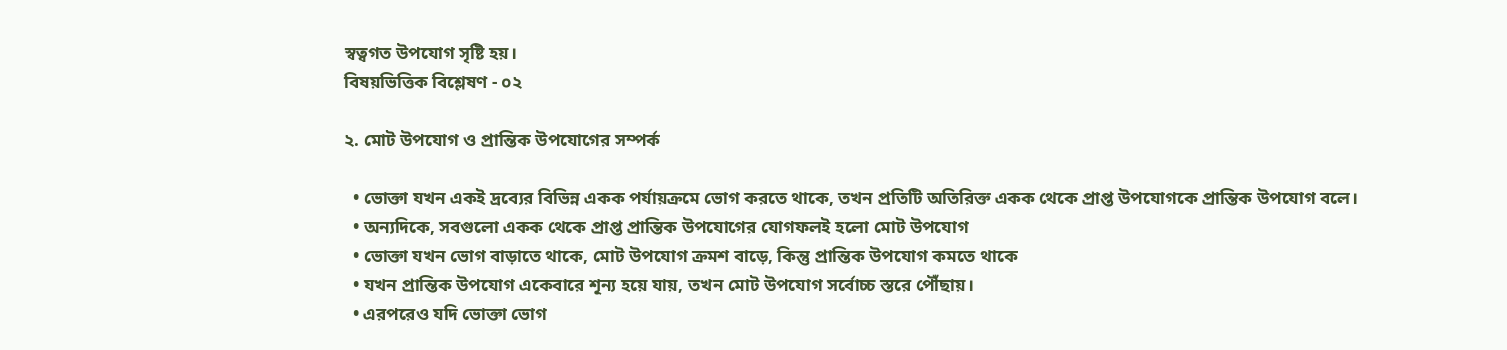স্বত্বগত উপযোগ সৃষ্টি হয়।
বিষয়ভিত্তিক বিশ্লেষণ - ০২

২. মোট উপযোগ ও প্রান্তিক উপযোগের সম্পর্ক

  • ভোক্তা যখন একই দ্রব্যের বিভিন্ন একক পর্যায়ক্রমে ভোগ করতে থাকে, তখন প্রতিটি অতিরিক্ত একক থেকে প্রাপ্ত উপযোগকে প্রান্তিক উপযোগ বলে।
  • অন্যদিকে, সবগুলো একক থেকে প্রাপ্ত প্রান্তিক উপযোগের যোগফলই হলো মোট উপযোগ
  • ভোক্তা যখন ভোগ বাড়াতে থাকে, মোট উপযোগ ক্রমশ বাড়ে, কিন্তু প্রান্তিক উপযোগ কমতে থাকে
  • যখন প্রান্তিক উপযোগ একেবারে শূন্য হয়ে যায়, তখন মোট উপযোগ সর্বোচ্চ স্তরে পৌঁছায়।
  • এরপরেও যদি ভোক্তা ভোগ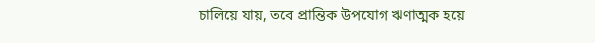চালিয়ে যায়, তবে প্রান্তিক উপযোগ ঋণাত্মক হয়ে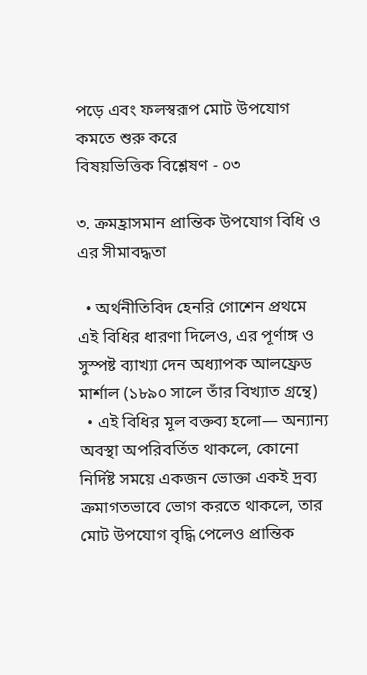পড়ে এবং ফলস্বরূপ মোট উপযোগ কমতে শুরু করে
বিষয়ভিত্তিক বিশ্লেষণ - ০৩

৩. ক্রমহ্রাসমান প্রান্তিক উপযোগ বিধি ও এর সীমাবদ্ধতা

  • অর্থনীতিবিদ হেনরি গোশেন প্রথমে এই বিধির ধারণা দিলেও, এর পূর্ণাঙ্গ ও সুস্পষ্ট ব্যাখ্যা দেন অধ্যাপক আলফ্রেড মার্শাল (১৮৯০ সালে তাঁর বিখ্যাত গ্রন্থে)
  • এই বিধির মূল বক্তব্য হলো— অন্যান্য অবস্থা অপরিবর্তিত থাকলে, কোনো নির্দিষ্ট সময়ে একজন ভোক্তা একই দ্রব্য ক্রমাগতভাবে ভোগ করতে থাকলে, তার মোট উপযোগ বৃদ্ধি পেলেও প্রান্তিক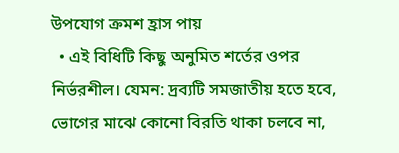উপযোগ ক্রমশ হ্রাস পায়
  • এই বিধিটি কিছু অনুমিত শর্তের ওপর নির্ভরশীল। যেমন: দ্রব্যটি সমজাতীয় হতে হবে, ভোগের মাঝে কোনো বিরতি থাকা চলবে না,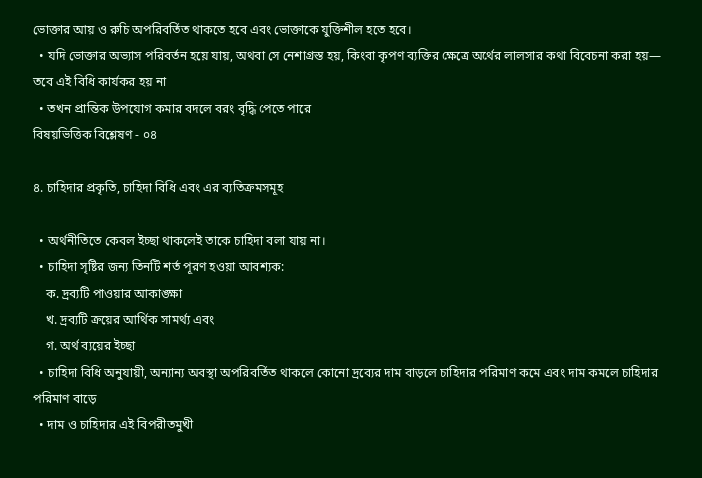ভোক্তার আয় ও রুচি অপরিবর্তিত থাকতে হবে এবং ভোক্তাকে যুক্তিশীল হতে হবে।
  • যদি ভোক্তার অভ্যাস পরিবর্তন হয়ে যায়, অথবা সে নেশাগ্রস্ত হয়, কিংবা কৃপণ ব্যক্তির ক্ষেত্রে অর্থের লালসার কথা বিবেচনা করা হয়— তবে এই বিধি কার্যকর হয় না
  • তখন প্রান্তিক উপযোগ কমার বদলে বরং বৃদ্ধি পেতে পারে
বিষয়ভিত্তিক বিশ্লেষণ - ০৪

৪. চাহিদার প্রকৃতি, চাহিদা বিধি এবং এর ব্যতিক্রমসমূহ

  • অর্থনীতিতে কেবল ইচ্ছা থাকলেই তাকে চাহিদা বলা যায় না।
  • চাহিদা সৃষ্টির জন্য তিনটি শর্ত পূরণ হওয়া আবশ্যক:
    ক. দ্রব্যটি পাওয়ার আকাঙ্ক্ষা
    খ. দ্রব্যটি ক্রয়ের আর্থিক সামর্থ্য এবং
    গ. অর্থ ব্যয়ের ইচ্ছা
  • চাহিদা বিধি অনুযায়ী, অন্যান্য অবস্থা অপরিবর্তিত থাকলে কোনো দ্রব্যের দাম বাড়লে চাহিদার পরিমাণ কমে এবং দাম কমলে চাহিদার পরিমাণ বাড়ে
  • দাম ও চাহিদার এই বিপরীতমুখী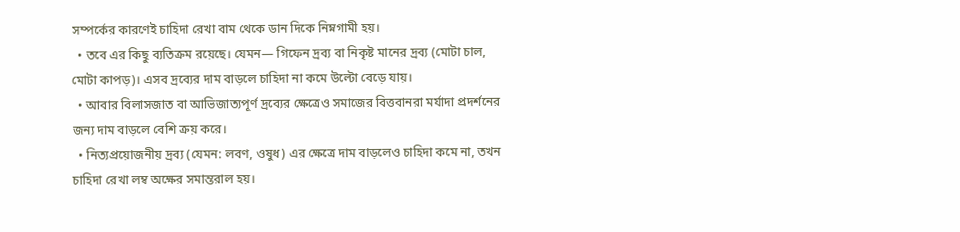সম্পর্কের কারণেই চাহিদা রেখা বাম থেকে ডান দিকে নিম্নগামী হয়।
  • তবে এর কিছু ব্যতিক্রম রয়েছে। যেমন— গিফেন দ্রব্য বা নিকৃষ্ট মানের দ্রব্য (মোটা চাল, মোটা কাপড়)। এসব দ্রব্যের দাম বাড়লে চাহিদা না কমে উল্টো বেড়ে যায়।
  • আবার বিলাসজাত বা আভিজাত্যপূর্ণ দ্রব্যের ক্ষেত্রেও সমাজের বিত্তবানরা মর্যাদা প্রদর্শনের জন্য দাম বাড়লে বেশি ক্রয় করে।
  • নিত্যপ্রয়োজনীয় দ্রব্য (যেমন: লবণ, ওষুধ) এর ক্ষেত্রে দাম বাড়লেও চাহিদা কমে না, তখন চাহিদা রেখা লম্ব অক্ষের সমান্তরাল হয়।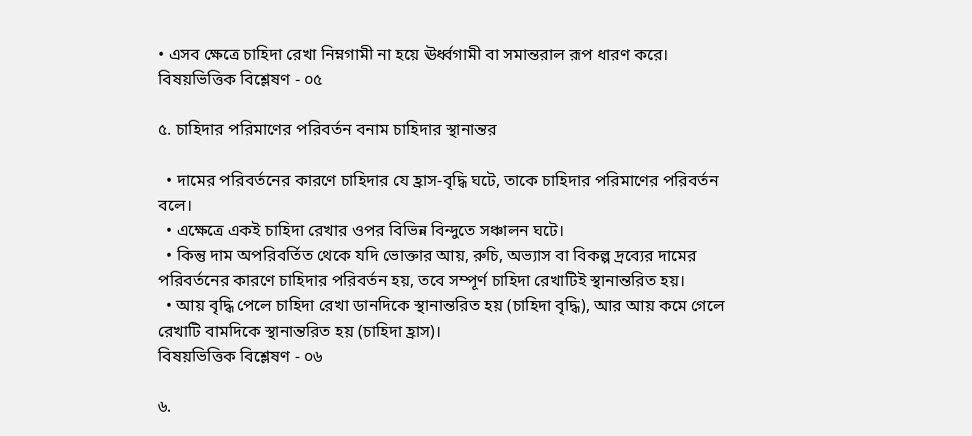• এসব ক্ষেত্রে চাহিদা রেখা নিম্নগামী না হয়ে ঊর্ধ্বগামী বা সমান্তরাল রূপ ধারণ করে।
বিষয়ভিত্তিক বিশ্লেষণ - ০৫

৫. চাহিদার পরিমাণের পরিবর্তন বনাম চাহিদার স্থানান্তর

  • দামের পরিবর্তনের কারণে চাহিদার যে হ্রাস-বৃদ্ধি ঘটে, তাকে চাহিদার পরিমাণের পরিবর্তন বলে।
  • এক্ষেত্রে একই চাহিদা রেখার ওপর বিভিন্ন বিন্দুতে সঞ্চালন ঘটে।
  • কিন্তু দাম অপরিবর্তিত থেকে যদি ভোক্তার আয়, রুচি, অভ্যাস বা বিকল্প দ্রব্যের দামের পরিবর্তনের কারণে চাহিদার পরিবর্তন হয়, তবে সম্পূর্ণ চাহিদা রেখাটিই স্থানান্তরিত হয়।
  • আয় বৃদ্ধি পেলে চাহিদা রেখা ডানদিকে স্থানান্তরিত হয় (চাহিদা বৃদ্ধি), আর আয় কমে গেলে রেখাটি বামদিকে স্থানান্তরিত হয় (চাহিদা হ্রাস)।
বিষয়ভিত্তিক বিশ্লেষণ - ০৬

৬.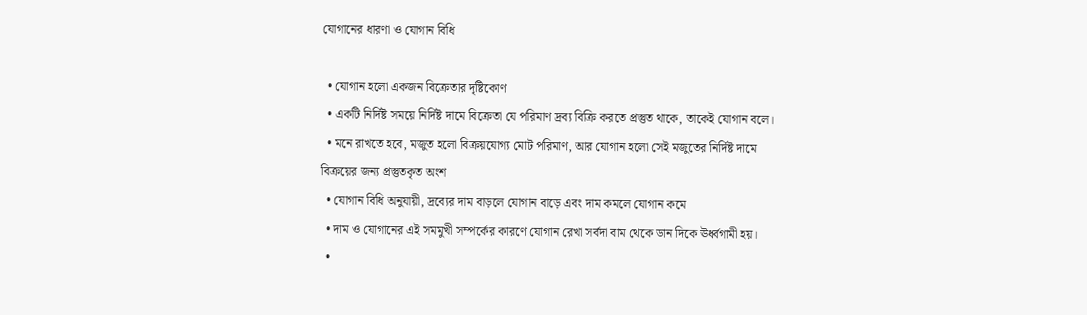যোগানের ধারণা ও যোগান বিধি

  • যোগান হলো একজন বিক্রেতার দৃষ্টিকোণ
  • একটি নির্দিষ্ট সময়ে নির্দিষ্ট দামে বিক্রেতা যে পরিমাণ দ্রব্য বিক্রি করতে প্রস্তুত থাকে, তাকেই যোগান বলে।
  • মনে রাখতে হবে, মজুত হলো বিক্রয়যোগ্য মোট পরিমাণ, আর যোগান হলো সেই মজুতের নির্দিষ্ট দামে বিক্রয়ের জন্য প্রস্তুতকৃত অংশ
  • যোগান বিধি অনুযায়ী, দ্রব্যের দাম বাড়লে যোগান বাড়ে এবং দাম কমলে যোগান কমে
  • দাম ও যোগানের এই সমমুখী সম্পর্কের কারণে যোগান রেখা সর্বদা বাম থেকে ডান দিকে ঊর্ধ্বগামী হয়।
  •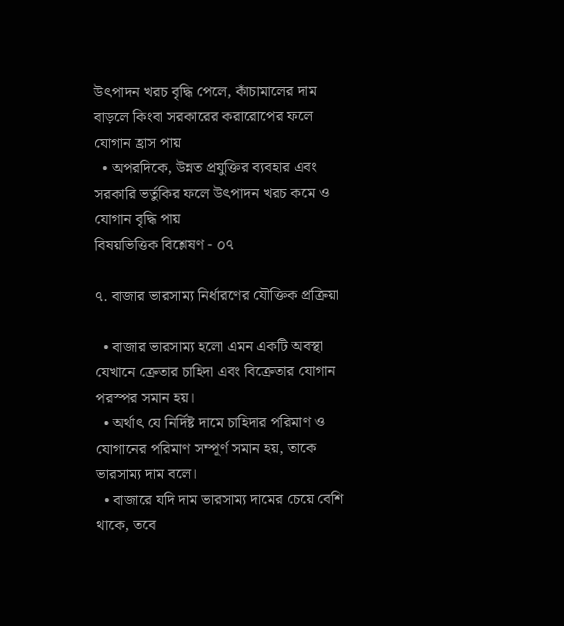উৎপাদন খরচ বৃদ্ধি পেলে, কাঁচামালের দাম বাড়লে কিংবা সরকারের করারোপের ফলে যোগান হ্রাস পায়
  • অপরদিকে, উন্নত প্রযুক্তির ব্যবহার এবং সরকারি ভর্তুকির ফলে উৎপাদন খরচ কমে ও যোগান বৃদ্ধি পায়
বিষয়ভিত্তিক বিশ্লেষণ - ০৭

৭. বাজার ভারসাম্য নির্ধারণের যৌক্তিক প্রক্রিয়া

  • বাজার ভারসাম্য হলো এমন একটি অবস্থা যেখানে ক্রেতার চাহিদা এবং বিক্রেতার যোগান পরস্পর সমান হয়।
  • অর্থাৎ যে নির্দিষ্ট দামে চাহিদার পরিমাণ ও যোগানের পরিমাণ সম্পূর্ণ সমান হয়, তাকে ভারসাম্য দাম বলে।
  • বাজারে যদি দাম ভারসাম্য দামের চেয়ে বেশি থাকে, তবে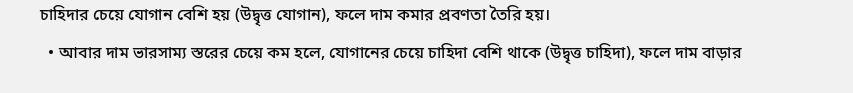চাহিদার চেয়ে যোগান বেশি হয় (উদ্বৃত্ত যোগান), ফলে দাম কমার প্রবণতা তৈরি হয়।
  • আবার দাম ভারসাম্য স্তরের চেয়ে কম হলে, যোগানের চেয়ে চাহিদা বেশি থাকে (উদ্বৃত্ত চাহিদা), ফলে দাম বাড়ার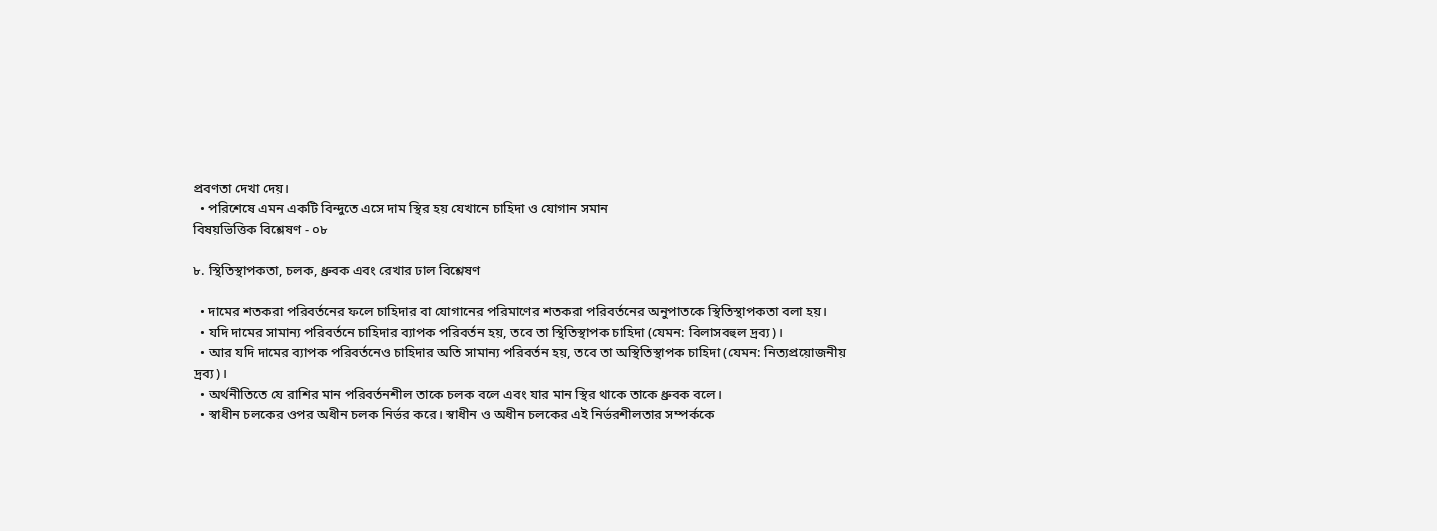প্রবণতা দেখা দেয়।
  • পরিশেষে এমন একটি বিন্দুতে এসে দাম স্থির হয় যেখানে চাহিদা ও যোগান সমান
বিষয়ভিত্তিক বিশ্লেষণ - ০৮

৮. স্থিতিস্থাপকতা, চলক, ধ্রুবক এবং রেখার ঢাল বিশ্লেষণ

  • দামের শতকরা পরিবর্তনের ফলে চাহিদার বা যোগানের পরিমাণের শতকরা পরিবর্তনের অনুপাতকে স্থিতিস্থাপকতা বলা হয়।
  • যদি দামের সামান্য পরিবর্তনে চাহিদার ব্যাপক পরিবর্তন হয়, তবে তা স্থিতিস্থাপক চাহিদা (যেমন: বিলাসবহুল দ্রব্য)।
  • আর যদি দামের ব্যাপক পরিবর্তনেও চাহিদার অতি সামান্য পরিবর্তন হয়, তবে তা অস্থিতিস্থাপক চাহিদা (যেমন: নিত্যপ্রয়োজনীয় দ্রব্য)।
  • অর্থনীতিতে যে রাশির মান পরিবর্তনশীল তাকে চলক বলে এবং যার মান স্থির থাকে তাকে ধ্রুবক বলে।
  • স্বাধীন চলকের ওপর অধীন চলক নির্ভর করে। স্বাধীন ও অধীন চলকের এই নির্ভরশীলতার সম্পর্ককে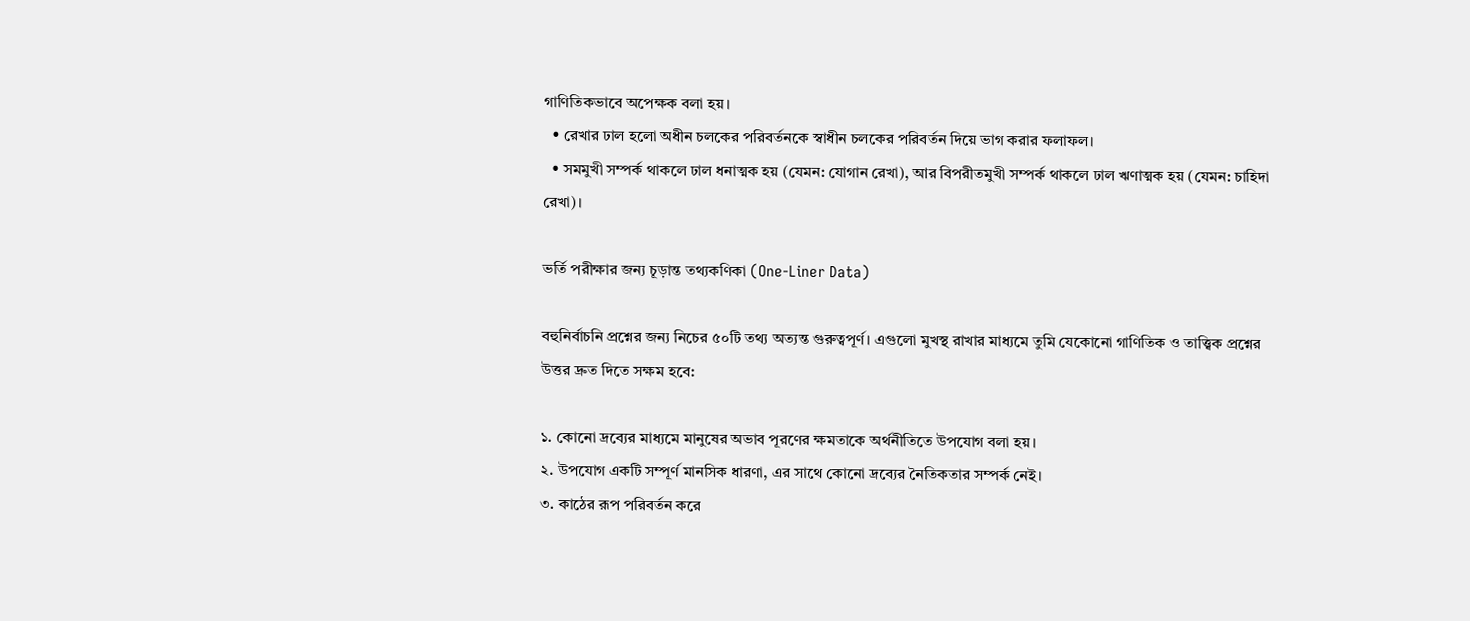গাণিতিকভাবে অপেক্ষক বলা হয়।
  • রেখার ঢাল হলো অধীন চলকের পরিবর্তনকে স্বাধীন চলকের পরিবর্তন দিয়ে ভাগ করার ফলাফল।
  • সমমুখী সম্পর্ক থাকলে ঢাল ধনাত্মক হয় (যেমন: যোগান রেখা), আর বিপরীতমুখী সম্পর্ক থাকলে ঢাল ঋণাত্মক হয় (যেমন: চাহিদা রেখা)।

ভর্তি পরীক্ষার জন্য চূড়ান্ত তথ্যকণিকা (One-Liner Data)

বহুনির্বাচনি প্রশ্নের জন্য নিচের ৫০টি তথ্য অত্যন্ত গুরুত্বপূর্ণ। এগুলো মুখস্থ রাখার মাধ্যমে তুমি যেকোনো গাণিতিক ও তাত্ত্বিক প্রশ্নের উত্তর দ্রুত দিতে সক্ষম হবে:

১. কোনো দ্রব্যের মাধ্যমে মানুষের অভাব পূরণের ক্ষমতাকে অর্থনীতিতে উপযোগ বলা হয়।
২. উপযোগ একটি সম্পূর্ণ মানসিক ধারণা, এর সাথে কোনো দ্রব্যের নৈতিকতার সম্পর্ক নেই।
৩. কাঠের রূপ পরিবর্তন করে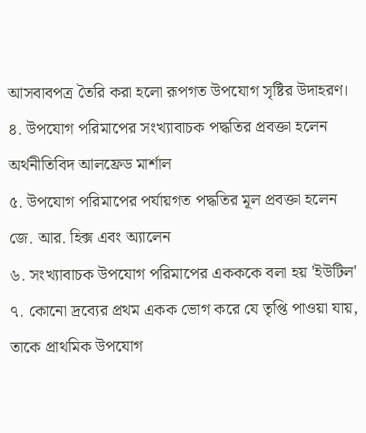আসবাবপত্র তৈরি করা হলো রূপগত উপযোগ সৃষ্টির উদাহরণ।
৪. উপযোগ পরিমাপের সংখ্যাবাচক পদ্ধতির প্রবক্তা হলেন অর্থনীতিবিদ আলফ্রেড মার্শাল
৫. উপযোগ পরিমাপের পর্যায়গত পদ্ধতির মূল প্রবক্তা হলেন জে. আর. হিক্স এবং অ্যালেন
৬. সংখ্যাবাচক উপযোগ পরিমাপের একককে বলা হয় 'ইউটিল'
৭. কোনো দ্রব্যের প্রথম একক ভোগ করে যে তৃপ্তি পাওয়া যায়, তাকে প্রাথমিক উপযোগ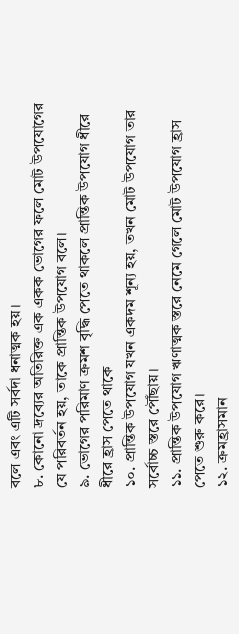বলে এবং এটি সর্বদা ধনাত্মক হয়।
৮. কোনো দ্রব্যের অতিরিক্ত এক একক ভোগের ফলে মোট উপযোগের যে পরিবর্তন হয়, তাকে প্রান্তিক উপযোগ বলে।
৯. ভোগের পরিমাণ ক্রমশ বৃদ্ধি পেতে থাকলে প্রান্তিক উপযোগ ধীরে ধীরে হ্রাস পেতে থাকে
১০. প্রান্তিক উপযোগ যখন একদম শূন্য হয়, তখন মোট উপযোগ তার সর্বোচ্চ স্তরে পৌঁছায়।
১১. প্রান্তিক উপযোগ ঋণাত্মক স্তরে নেমে গেলে মোট উপযোগ হ্রাস পেতে শুরু করে।
১২. ক্রমহ্রাসমান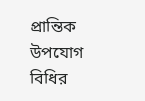প্রান্তিক উপযোগ বিধির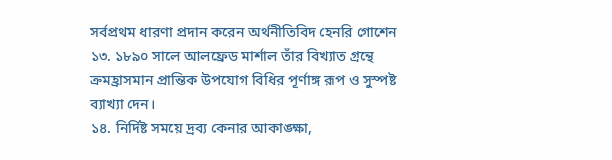সর্বপ্রথম ধারণা প্রদান করেন অর্থনীতিবিদ হেনরি গোশেন
১৩. ১৮৯০ সালে আলফ্রেড মার্শাল তাঁর বিখ্যাত গ্রন্থে ক্রমহ্রাসমান প্রান্তিক উপযোগ বিধির পূর্ণাঙ্গ রূপ ও সুস্পষ্ট ব্যাখ্যা দেন।
১৪. নির্দিষ্ট সময়ে দ্রব্য কেনার আকাঙ্ক্ষা,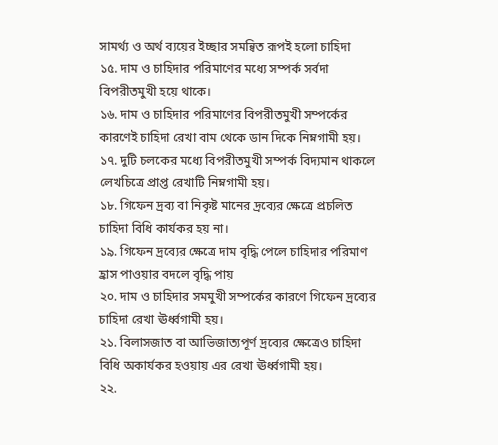সামর্থ্য ও অর্থ ব্যয়ের ইচ্ছার সমন্বিত রূপই হলো চাহিদা
১৫. দাম ও চাহিদার পরিমাণের মধ্যে সম্পর্ক সর্বদা বিপরীতমুখী হয়ে থাকে।
১৬. দাম ও চাহিদার পরিমাণের বিপরীতমুখী সম্পর্কের কারণেই চাহিদা রেখা বাম থেকে ডান দিকে নিম্নগামী হয়।
১৭. দুটি চলকের মধ্যে বিপরীতমুখী সম্পর্ক বিদ্যমান থাকলে লেখচিত্রে প্রাপ্ত রেখাটি নিম্নগামী হয়।
১৮. গিফেন দ্রব্য বা নিকৃষ্ট মানের দ্রব্যের ক্ষেত্রে প্রচলিত চাহিদা বিধি কার্যকর হয় না।
১৯. গিফেন দ্রব্যের ক্ষেত্রে দাম বৃদ্ধি পেলে চাহিদার পরিমাণ হ্রাস পাওয়ার বদলে বৃদ্ধি পায়
২০. দাম ও চাহিদার সমমুখী সম্পর্কের কারণে গিফেন দ্রব্যের চাহিদা রেখা ঊর্ধ্বগামী হয়।
২১. বিলাসজাত বা আভিজাত্যপূর্ণ দ্রব্যের ক্ষেত্রেও চাহিদা বিধি অকার্যকর হওয়ায় এর রেখা ঊর্ধ্বগামী হয়।
২২.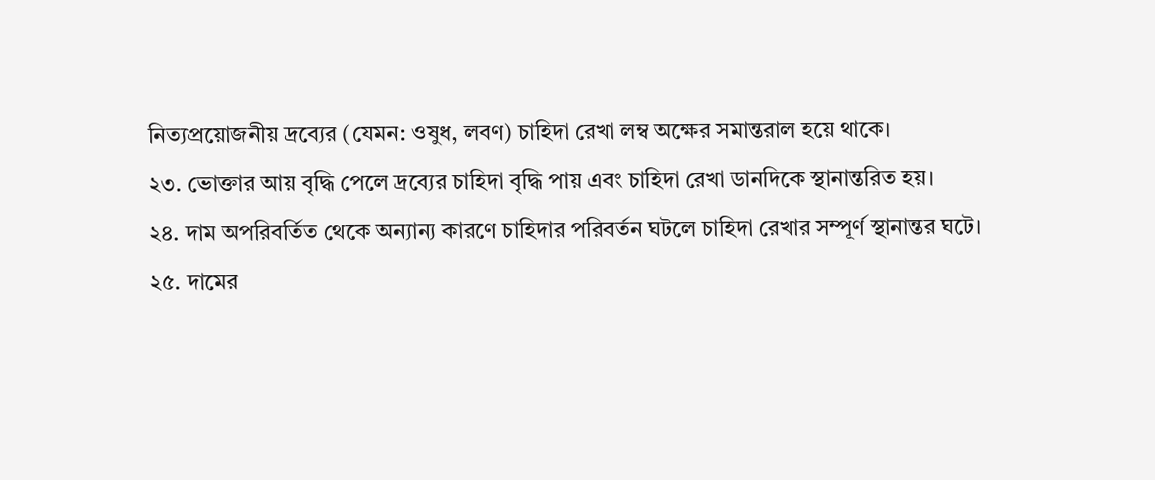নিত্যপ্রয়োজনীয় দ্রব্যের (যেমন: ওষুধ, লবণ) চাহিদা রেখা লম্ব অক্ষের সমান্তরাল হয়ে থাকে।
২৩. ভোক্তার আয় বৃদ্ধি পেলে দ্রব্যের চাহিদা বৃদ্ধি পায় এবং চাহিদা রেখা ডানদিকে স্থানান্তরিত হয়।
২৪. দাম অপরিবর্তিত থেকে অন্যান্য কারণে চাহিদার পরিবর্তন ঘটলে চাহিদা রেখার সম্পূর্ণ স্থানান্তর ঘটে।
২৫. দামের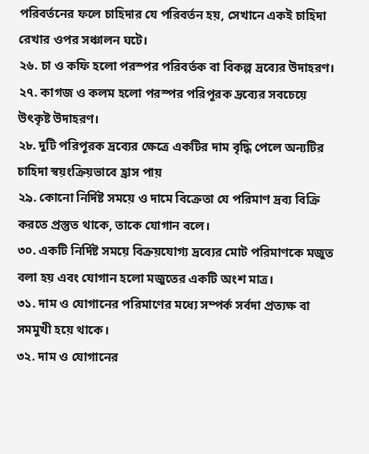পরিবর্তনের ফলে চাহিদার যে পরিবর্তন হয়, সেখানে একই চাহিদা রেখার ওপর সঞ্চালন ঘটে।
২৬. চা ও কফি হলো পরস্পর পরিবর্তক বা বিকল্প দ্রব্যের উদাহরণ।
২৭. কাগজ ও কলম হলো পরস্পর পরিপূরক দ্রব্যের সবচেয়ে উৎকৃষ্ট উদাহরণ।
২৮. দুটি পরিপূরক দ্রব্যের ক্ষেত্রে একটির দাম বৃদ্ধি পেলে অন্যটির চাহিদা স্বয়ংক্রিয়ভাবে হ্রাস পায়
২৯. কোনো নির্দিষ্ট সময়ে ও দামে বিক্রেতা যে পরিমাণ দ্রব্য বিক্রি করতে প্রস্তুত থাকে, তাকে যোগান বলে।
৩০. একটি নির্দিষ্ট সময়ে বিক্রয়যোগ্য দ্রব্যের মোট পরিমাণকে মজুত বলা হয় এবং যোগান হলো মজুতের একটি অংশ মাত্র।
৩১. দাম ও যোগানের পরিমাণের মধ্যে সম্পর্ক সর্বদা প্রত্যক্ষ বা সমমুখী হয়ে থাকে।
৩২. দাম ও যোগানের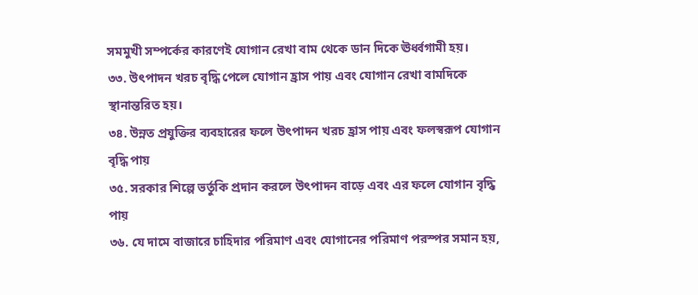সমমুখী সম্পর্কের কারণেই যোগান রেখা বাম থেকে ডান দিকে ঊর্ধ্বগামী হয়।
৩৩. উৎপাদন খরচ বৃদ্ধি পেলে যোগান হ্রাস পায় এবং যোগান রেখা বামদিকে স্থানান্তরিত হয়।
৩৪. উন্নত প্রযুক্তির ব্যবহারের ফলে উৎপাদন খরচ হ্রাস পায় এবং ফলস্বরূপ যোগান বৃদ্ধি পায়
৩৫. সরকার শিল্পে ভর্তুকি প্রদান করলে উৎপাদন বাড়ে এবং এর ফলে যোগান বৃদ্ধি পায়
৩৬. যে দামে বাজারে চাহিদার পরিমাণ এবং যোগানের পরিমাণ পরস্পর সমান হয়,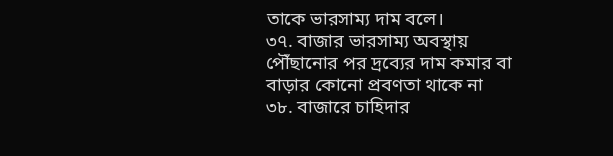তাকে ভারসাম্য দাম বলে।
৩৭. বাজার ভারসাম্য অবস্থায় পৌঁছানোর পর দ্রব্যের দাম কমার বা বাড়ার কোনো প্রবণতা থাকে না
৩৮. বাজারে চাহিদার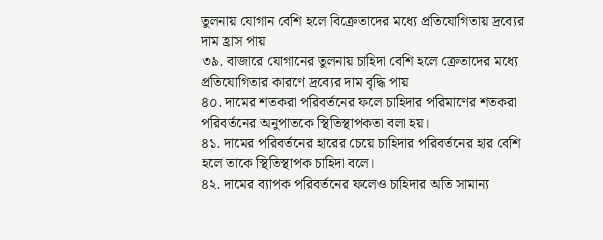তুলনায় যোগান বেশি হলে বিক্রেতাদের মধ্যে প্রতিযোগিতায় দ্রব্যের দাম হ্রাস পায়
৩৯. বাজারে যোগানের তুলনায় চাহিদা বেশি হলে ক্রেতাদের মধ্যে প্রতিযোগিতার কারণে দ্রব্যের দাম বৃদ্ধি পায়
৪০. দামের শতকরা পরিবর্তনের ফলে চাহিদার পরিমাণের শতকরা পরিবর্তনের অনুপাতকে স্থিতিস্থাপকতা বলা হয়।
৪১. দামের পরিবর্তনের হারের চেয়ে চাহিদার পরিবর্তনের হার বেশি হলে তাকে স্থিতিস্থাপক চাহিদা বলে।
৪২. দামের ব্যাপক পরিবর্তনের ফলেও চাহিদার অতি সামান্য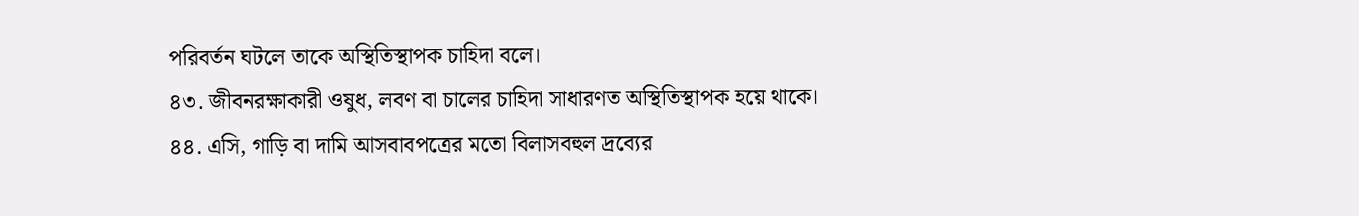পরিবর্তন ঘটলে তাকে অস্থিতিস্থাপক চাহিদা বলে।
৪৩. জীবনরক্ষাকারী ওষুধ, লবণ বা চালের চাহিদা সাধারণত অস্থিতিস্থাপক হয়ে থাকে।
৪৪. এসি, গাড়ি বা দামি আসবাবপত্রের মতো বিলাসবহুল দ্রব্যের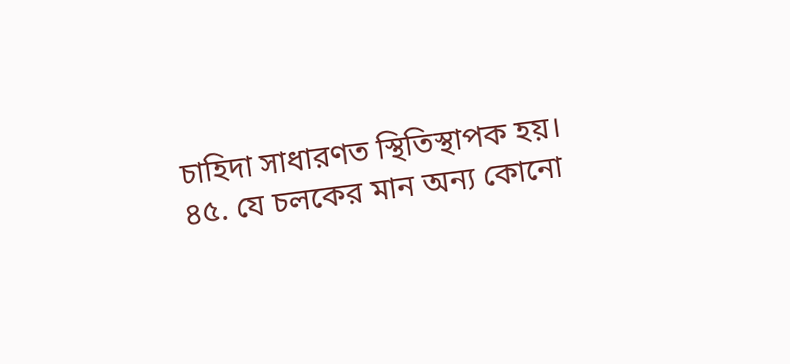চাহিদা সাধারণত স্থিতিস্থাপক হয়।
৪৫. যে চলকের মান অন্য কোনো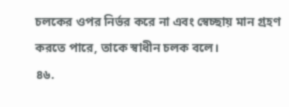চলকের ওপর নির্ভর করে না এবং স্বেচ্ছায় মান গ্রহণ করতে পারে, তাকে স্বাধীন চলক বলে।
৪৬.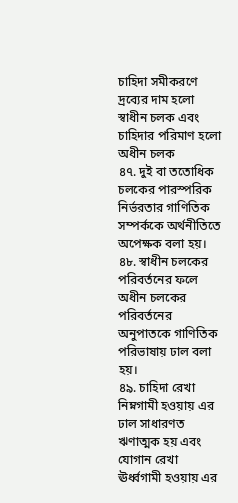চাহিদা সমীকরণে দ্রব্যের দাম হলো স্বাধীন চলক এবং চাহিদার পরিমাণ হলো অধীন চলক
৪৭. দুই বা ততোধিক চলকের পারস্পরিক নির্ভরতার গাণিতিক সম্পর্ককে অর্থনীতিতে অপেক্ষক বলা হয়।
৪৮. স্বাধীন চলকের পরিবর্তনের ফলে অধীন চলকের পরিবর্তনের অনুপাতকে গাণিতিক পরিভাষায় ঢাল বলা হয়।
৪৯. চাহিদা রেখা নিম্নগামী হওয়ায় এর ঢাল সাধারণত ঋণাত্মক হয় এবং যোগান রেখা ঊর্ধ্বগামী হওয়ায় এর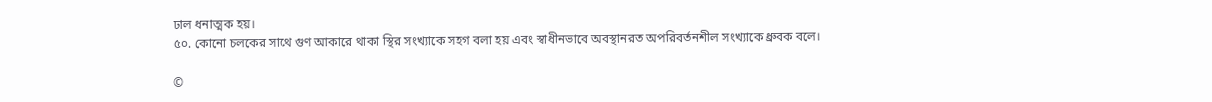ঢাল ধনাত্মক হয়।
৫০. কোনো চলকের সাথে গুণ আকারে থাকা স্থির সংখ্যাকে সহগ বলা হয় এবং স্বাধীনভাবে অবস্থানরত অপরিবর্তনশীল সংখ্যাকে ধ্রুবক বলে।

©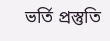ভর্তি প্রস্তুতি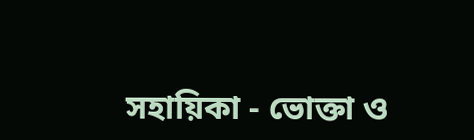সহায়িকা - ভোক্তা ও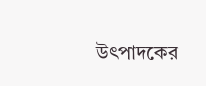উৎপাদকের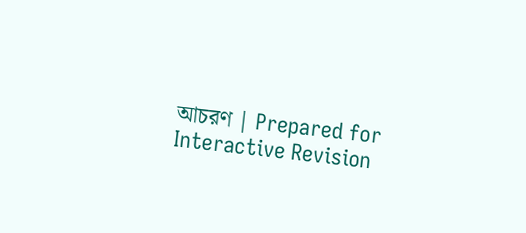আচরণ | Prepared for Interactive Revision